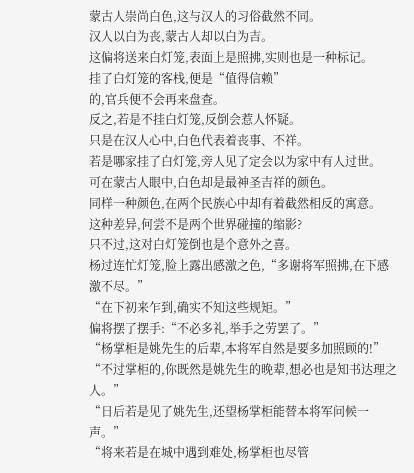蒙古人崇尚白色,这与汉人的习俗截然不同。
汉人以白为丧,蒙古人却以白为吉。
这偏将送来白灯笼,表面上是照拂,实则也是一种标记。
挂了白灯笼的客栈,便是“值得信赖”
的,官兵便不会再来盘查。
反之,若是不挂白灯笼,反倒会惹人怀疑。
只是在汉人心中,白色代表着丧事、不祥。
若是哪家挂了白灯笼,旁人见了定会以为家中有人过世。
可在蒙古人眼中,白色却是最神圣吉祥的颜色。
同样一种颜色,在两个民族心中却有着截然相反的寓意。
这种差异,何尝不是两个世界碰撞的缩影?
只不过,这对白灯笼倒也是个意外之喜。
杨过连忙灯笼,脸上露出感激之色,“多谢将军照拂,在下感激不尽。”
“在下初来乍到,确实不知这些规矩。”
偏将摆了摆手:“不必多礼,举手之劳罢了。”
“杨掌柜是姚先生的后辈,本将军自然是要多加照顾的!”
“不过掌柜的,你既然是姚先生的晚辈,想必也是知书达理之人。”
“日后若是见了姚先生,还望杨掌柜能替本将军问候一声。”
“将来若是在城中遇到难处,杨掌柜也尽管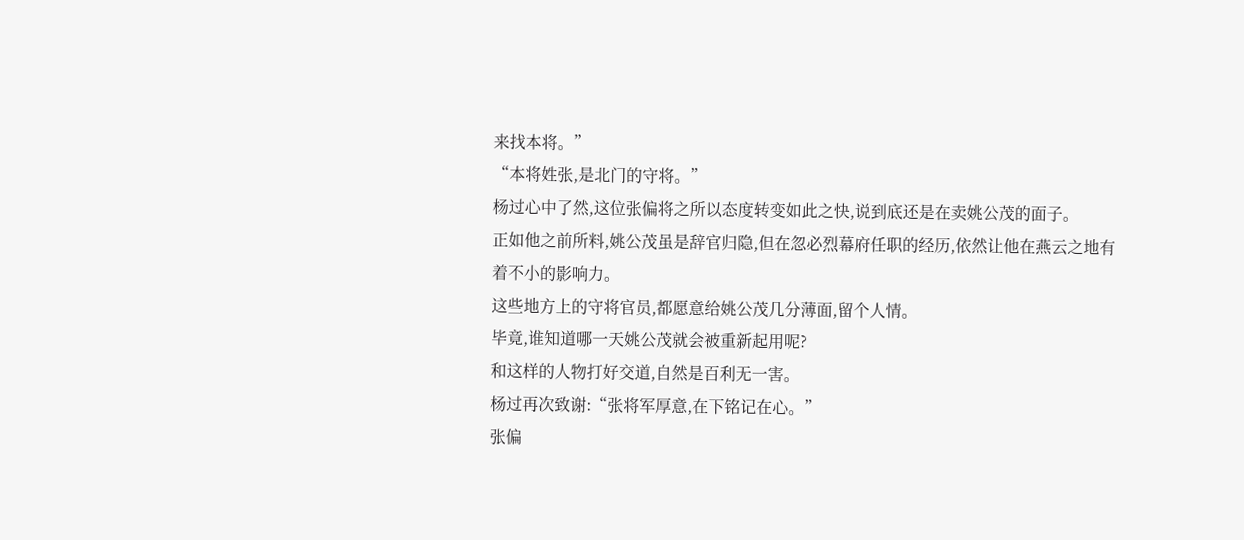来找本将。”
“本将姓张,是北门的守将。”
杨过心中了然,这位张偏将之所以态度转变如此之快,说到底还是在卖姚公茂的面子。
正如他之前所料,姚公茂虽是辞官归隐,但在忽必烈幕府任职的经历,依然让他在燕云之地有着不小的影响力。
这些地方上的守将官员,都愿意给姚公茂几分薄面,留个人情。
毕竟,谁知道哪一天姚公茂就会被重新起用呢?
和这样的人物打好交道,自然是百利无一害。
杨过再次致谢:“张将军厚意,在下铭记在心。”
张偏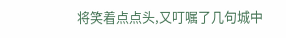将笑着点点头,又叮嘱了几句城中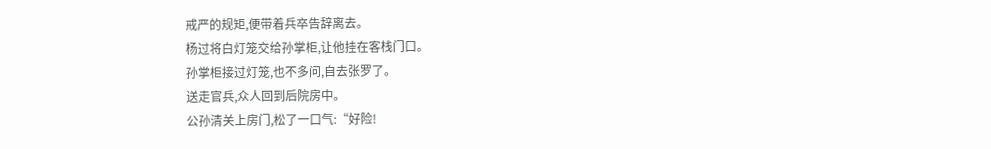戒严的规矩,便带着兵卒告辞离去。
杨过将白灯笼交给孙掌柜,让他挂在客栈门口。
孙掌柜接过灯笼,也不多问,自去张罗了。
送走官兵,众人回到后院房中。
公孙清关上房门,松了一口气:“好险!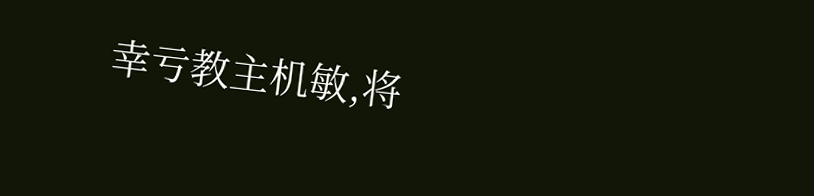幸亏教主机敏,将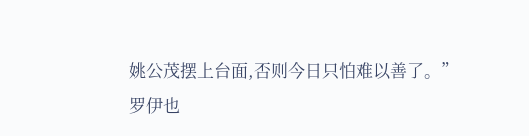姚公茂摆上台面,否则今日只怕难以善了。”
罗伊也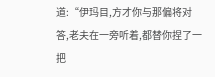道:“伊玛目,方才你与那偏将对答,老夫在一旁听着,都替你捏了一把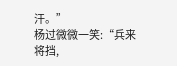汗。”
杨过微微一笑:“兵来将挡,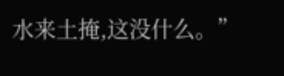水来土掩,这没什么。”